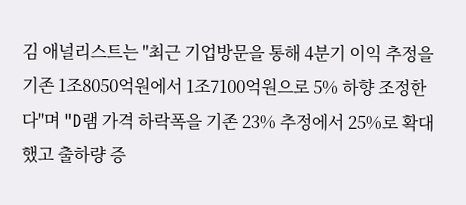김 애널리스트는 "최근 기업방문을 통해 4분기 이익 추정을 기존 1조8050억원에서 1조7100억원으로 5% 하향 조정한다"며 "D램 가격 하락폭을 기존 23% 추정에서 25%로 확대했고 출하량 증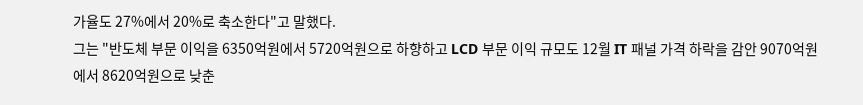가율도 27%에서 20%로 축소한다"고 말했다.
그는 "반도체 부문 이익을 6350억원에서 5720억원으로 하향하고 LCD 부문 이익 규모도 12월 IT 패널 가격 하락을 감안 9070억원에서 8620억원으로 낮춘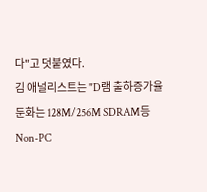다"고 덧붙였다.
김 애널리스트는 "D램 출하증가율 둔화는 128M/256M SDRAM등 Non-PC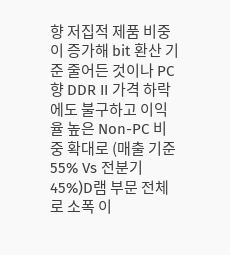향 저집적 제품 비중이 증가해 bit 환산 기준 줄어든 것이나 PC향 DDR II 가격 하락에도 불구하고 이익율 높은 Non-PC 비중 확대로 (매출 기준 55% Vs 전분기 45%)D램 부문 전체로 소폭 이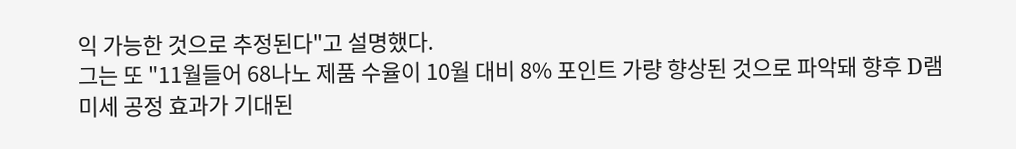익 가능한 것으로 추정된다"고 설명했다.
그는 또 "11월들어 68나노 제품 수율이 10월 대비 8% 포인트 가량 향상된 것으로 파악돼 향후 D램 미세 공정 효과가 기대된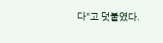다"고 덧붙였다.